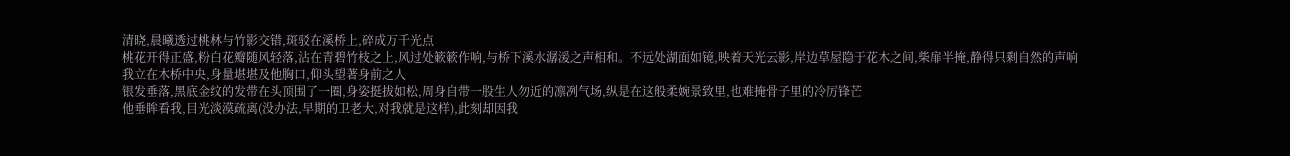清晓,晨曦透过桃林与竹影交错,斑驳在溪桥上,碎成万千光点
桃花开得正盛,粉白花瓣随风轻落,沾在青碧竹枝之上,风过处簌簌作响,与桥下溪水潺湲之声相和。不远处湖面如镜,映着天光云影,岸边草屋隐于花木之间,柴扉半掩,静得只剩自然的声响
我立在木桥中央,身量堪堪及他胸口,仰头望著身前之人
银发垂落,黑底金纹的发带在头顶围了一圈,身姿挺拔如松,周身自带一股生人勿近的凛冽气场,纵是在这般柔婉景致里,也难掩骨子里的冷厉锋芒
他垂眸看我,目光淡漠疏离(没办法,早期的卫老大,对我就是这样),此刻却因我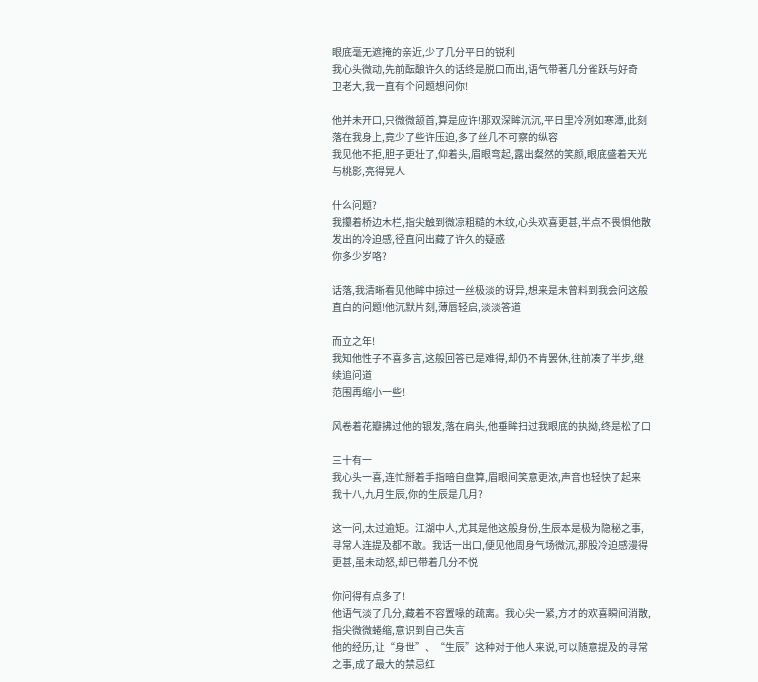眼底毫无遮掩的亲近,少了几分平日的锐利
我心头微动,先前酝酿许久的话终是脱口而出,语气带著几分雀跃与好奇
卫老大,我一直有个问题想问你!

他并未开口,只微微颔首,算是应许!那双深眸沉沉,平日里冷冽如寒潭,此刻落在我身上,竟少了些许压迫,多了丝几不可察的纵容
我见他不拒,胆子更壮了,仰着头,眉眼弯起,露出粲然的笑颜,眼底盛着天光与桃影,亮得晃人

什么问题?
我攥着桥边木栏,指尖触到微凉粗糙的木纹,心头欢喜更甚,半点不畏惧他散发出的冷迫感,径直问出藏了许久的疑惑
你多少岁咯?

话落,我清晰看见他眸中掠过一丝极淡的讶异,想来是未曾料到我会问这般直白的问题!他沉默片刻,薄唇轻启,淡淡答道

而立之年!
我知他性子不喜多言,这般回答已是难得,却仍不肯罢休,往前凑了半步,继续追问道
范围再缩小一些!

风卷着花瓣拂过他的银发,落在肩头,他垂眸扫过我眼底的执拗,终是松了口

三十有一
我心头一喜,连忙掰着手指暗自盘算,眉眼间笑意更浓,声音也轻快了起来
我十八,九月生辰,你的生辰是几月?

这一问,太过逾矩。江湖中人,尤其是他这般身份,生辰本是极为隐秘之事,寻常人连提及都不敢。我话一出口,便见他周身气场微沉,那股冷迫感漫得更甚,虽未动怒,却已带着几分不悦

你问得有点多了!
他语气淡了几分,藏着不容置喙的疏离。我心尖一紧,方才的欢喜瞬间消散,指尖微微蜷缩,意识到自己失言
他的经历,让“身世”、“生辰”这种对于他人来说,可以随意提及的寻常之事,成了最大的禁忌红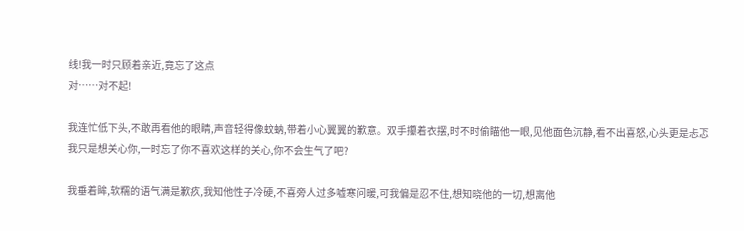线!我一时只顾着亲近,竟忘了这点
对……对不起!

我连忙低下头,不敢再看他的眼睛,声音轻得像蚊蚋,带着小心翼翼的歉意。双手攥着衣摆,时不时偷瞄他一眼,见他面色沉静,看不出喜怒,心头更是忐忑
我只是想关心你,一时忘了你不喜欢这样的关心,你不会生气了吧?

我垂着眸,软糯的语气满是歉疚,我知他性子冷硬,不喜旁人过多嘘寒问暖,可我偏是忍不住,想知晓他的一切,想离他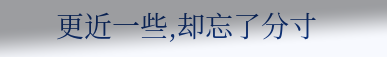更近一些,却忘了分寸